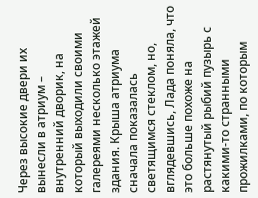Через высокие двери их вынесли в атриум – внутренний дворик, на который выходили своими галереями несколько этажей здания. Крыша атриума сначала показалась светящимся стеклом, но, вглядевшись, Лада поняла, что это больше похоже на растянутый рыбий пузырь с какими-то странными прожилками, по которым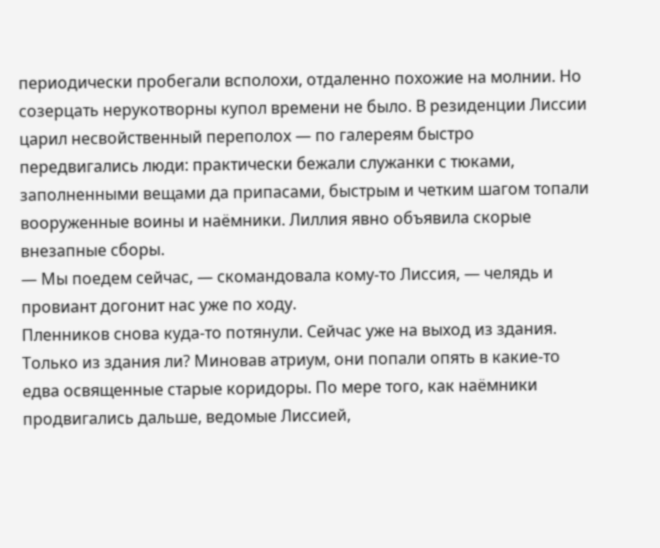периодически пробегали всполохи, отдаленно похожие на молнии. Но созерцать нерукотворны купол времени не было. В резиденции Лиссии царил несвойственный переполох — по галереям быстро передвигались люди: практически бежали служанки с тюками, заполненными вещами да припасами, быстрым и четким шагом топали вооруженные воины и наёмники. Лиллия явно объявила скорые внезапные сборы.
— Мы поедем сейчас, — скомандовала кому-то Лиссия, — челядь и провиант догонит нас уже по ходу.
Пленников снова куда-то потянули. Сейчас уже на выход из здания. Только из здания ли? Миновав атриум, они попали опять в какие-то едва освященные старые коридоры. По мере того, как наёмники продвигались дальше, ведомые Лиссией,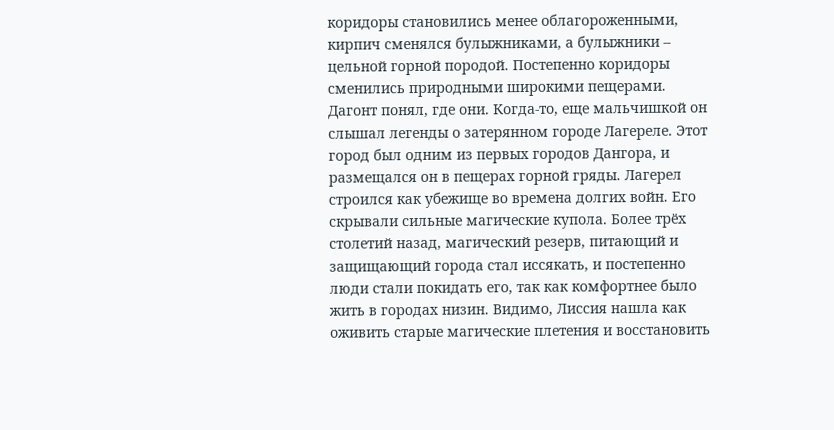коридоры становились менее облагороженными, кирпич сменялся булыжниками, а булыжники – цельной горной породой. Постепенно коридоры сменились природными широкими пещерами.
Дагонт понял, где они. Когда-то, еще мальчишкой он слышал легенды о затерянном городе Лагереле. Этот город был одним из первых городов Дангора, и размещался он в пещерах горной гряды. Лагерел строился как убежище во времена долгих войн. Его скрывали сильные магические купола. Более трёх столетий назад, магический резерв, питающий и защищающий города стал иссякать, и постепенно люди стали покидать его, так как комфортнее было жить в городах низин. Видимо, Лиссия нашла как оживить старые магические плетения и восстановить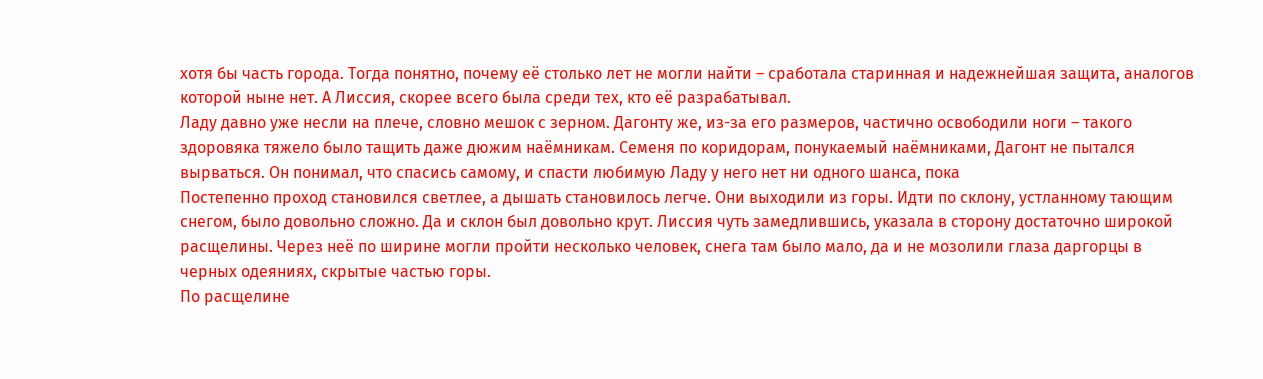хотя бы часть города. Тогда понятно, почему её столько лет не могли найти – сработала старинная и надежнейшая защита, аналогов которой ныне нет. А Лиссия, скорее всего была среди тех, кто её разрабатывал.
Ладу давно уже несли на плече, словно мешок с зерном. Дагонту же, из-за его размеров, частично освободили ноги – такого здоровяка тяжело было тащить даже дюжим наёмникам. Семеня по коридорам, понукаемый наёмниками, Дагонт не пытался вырваться. Он понимал, что спасись самому, и спасти любимую Ладу у него нет ни одного шанса, пока
Постепенно проход становился светлее, а дышать становилось легче. Они выходили из горы. Идти по склону, устланному тающим снегом, было довольно сложно. Да и склон был довольно крут. Лиссия чуть замедлившись, указала в сторону достаточно широкой расщелины. Через неё по ширине могли пройти несколько человек, снега там было мало, да и не мозолили глаза даргорцы в черных одеяниях, скрытые частью горы.
По расщелине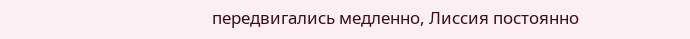передвигались медленно, Лиссия постоянно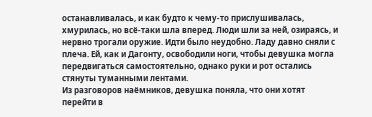останавливалась, и как будто к чему-то прислушивалась, хмурилась, но всё-таки шла вперед. Люди шли за ней, озираясь, и нервно трогали оружие. Идти было неудобно. Ладу давно сняли с плеча. Ей, как и Дагонту, освободили ноги, чтобы девушка могла передвигаться самостоятельно, однако руки и рот остались стянуты туманными лентами.
Из разговоров наёмников, девушка поняла, что они хотят перейти в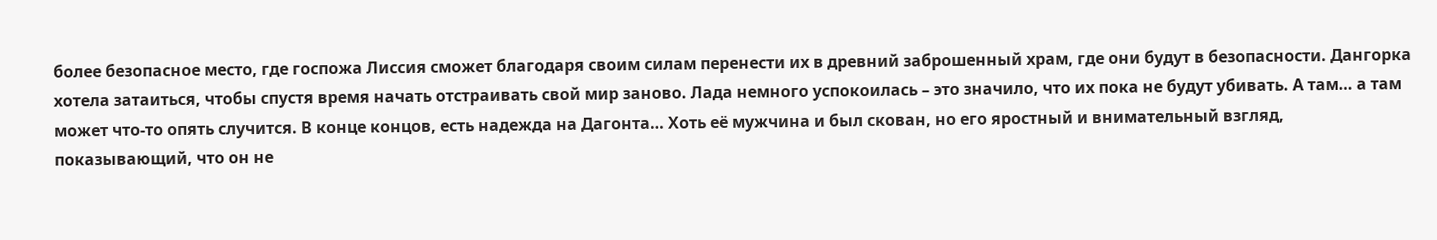более безопасное место, где госпожа Лиссия сможет благодаря своим силам перенести их в древний заброшенный храм, где они будут в безопасности. Дангорка хотела затаиться, чтобы спустя время начать отстраивать свой мир заново. Лада немного успокоилась – это значило, что их пока не будут убивать. А там… а там может что-то опять случится. В конце концов, есть надежда на Дагонта… Хоть её мужчина и был скован, но его яростный и внимательный взгляд, показывающий, что он не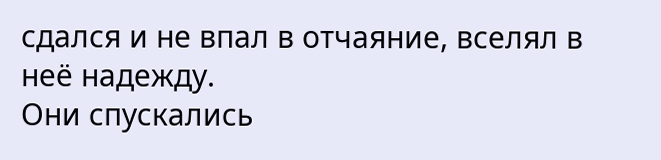сдался и не впал в отчаяние, вселял в неё надежду.
Они спускались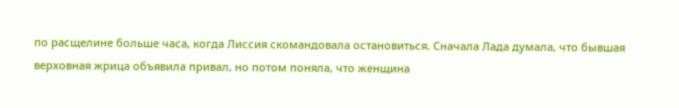по расщелине больше часа, когда Лиссия скомандовала остановиться. Сначала Лада думала, что бывшая верховная жрица объявила привал, но потом поняла, что женщина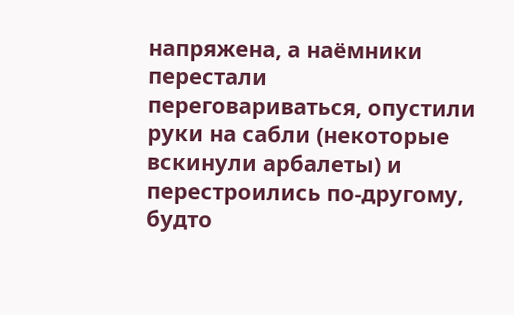напряжена, а наёмники перестали переговариваться, опустили руки на сабли (некоторые вскинули арбалеты) и перестроились по-другому, будто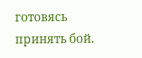готовясь принять бой.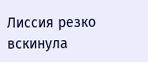Лиссия резко вскинула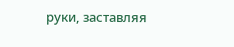руки, заставляя